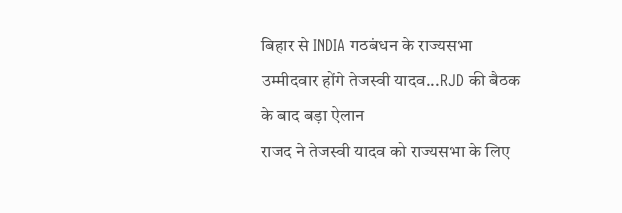बिहार से INDIA गठबंधन के राज्यसभा उम्मीदवार होंगे तेजस्वी यादव...RJD की बैठक के बाद बड़ा ऐलान
राजद ने तेजस्वी यादव को राज्यसभा के लिए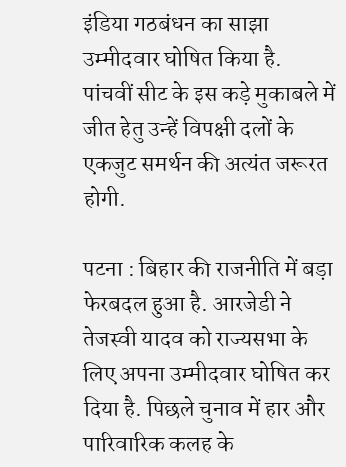इंडिया गठबंधन का साझा उम्मीदवार घोषित किया है. पांचवीं सीट के इस कड़े मुकाबले में जीत हेतु उन्हें विपक्षी दलों के एकजुट समर्थन की अत्यंत जरूरत होगी.

पटना : बिहार की राजनीति में बड़ा फेरबदल हुआ है. आरजेडी ने तेजस्वी यादव को राज्यसभा के लिए अपना उम्मीदवार घोषित कर दिया है. पिछले चुनाव में हार और पारिवारिक कलह के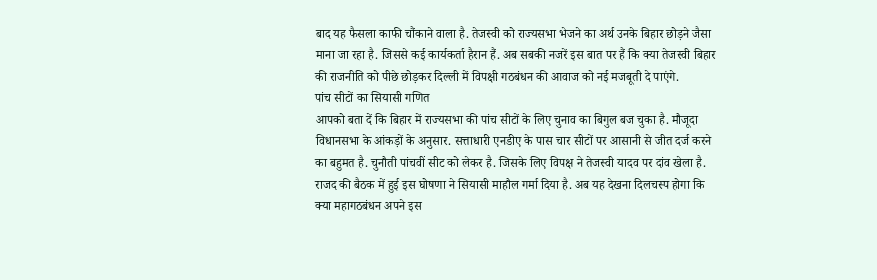बाद यह फैसला काफी चौंकाने वाला है. तेजस्वी को राज्यसभा भेजने का अर्थ उनके बिहार छोड़ने जैसा माना जा रहा है. जिससे कई कार्यकर्ता हैरान हैं. अब सबकी नजरें इस बात पर हैं कि क्या तेजस्वी बिहार की राजनीति को पीछे छोड़कर दिल्ली में विपक्षी गठबंधन की आवाज को नई मजबूती दे पाएंगे.
पांच सीटों का सियासी गणित
आपको बता दें कि बिहार में राज्यसभा की पांच सीटों के लिए चुनाव का बिगुल बज चुका है. मौजूदा विधानसभा के आंकड़ों के अनुसार. सत्ताधारी एनडीए के पास चार सीटों पर आसानी से जीत दर्ज करने का बहुमत है. चुनौती पांचवीं सीट को लेकर है. जिसके लिए विपक्ष ने तेजस्वी यादव पर दांव खेला है. राजद की बैठक में हुई इस घोषणा ने सियासी माहौल गर्मा दिया है. अब यह देखना दिलचस्प होगा कि क्या महागठबंधन अपने इस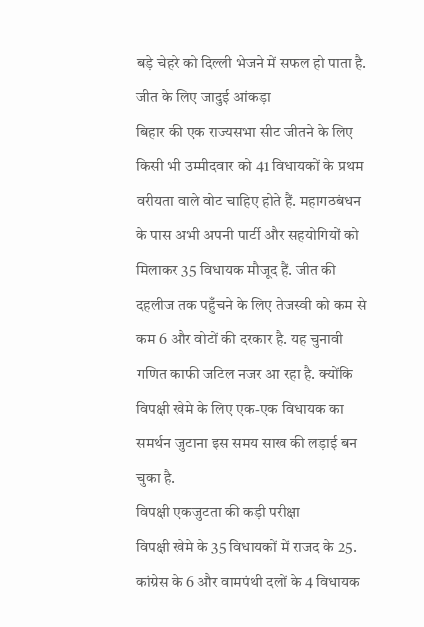बड़े चेहरे को दिल्ली भेजने में सफल हो पाता है.
जीत के लिए जादुई आंकड़ा
बिहार की एक राज्यसभा सीट जीतने के लिए किसी भी उम्मीदवार को 41 विधायकों के प्रथम वरीयता वाले वोट चाहिए होते हैं. महागठबंधन के पास अभी अपनी पार्टी और सहयोगियों को मिलाकर 35 विधायक मौजूद हैं. जीत की दहलीज तक पहुँचने के लिए तेजस्वी को कम से कम 6 और वोटों की दरकार है. यह चुनावी गणित काफी जटिल नजर आ रहा है. क्योंकि विपक्षी खेमे के लिए एक-एक विधायक का समर्थन जुटाना इस समय साख की लड़ाई बन चुका है.
विपक्षी एकजुटता की कड़ी परीक्षा
विपक्षी खेमे के 35 विधायकों में राजद के 25. कांग्रेस के 6 और वामपंथी दलों के 4 विधायक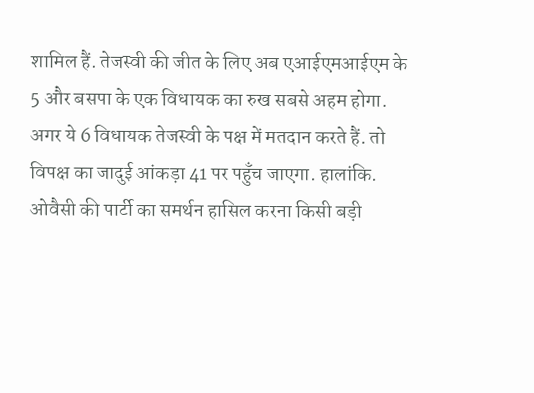शामिल हैं. तेजस्वी की जीत के लिए अब एआईएमआईएम के 5 और बसपा के एक विधायक का रुख सबसे अहम होगा. अगर ये 6 विधायक तेजस्वी के पक्ष में मतदान करते हैं. तो विपक्ष का जादुई आंकड़ा 41 पर पहुँच जाएगा. हालांकि. ओवैसी की पार्टी का समर्थन हासिल करना किसी बड़ी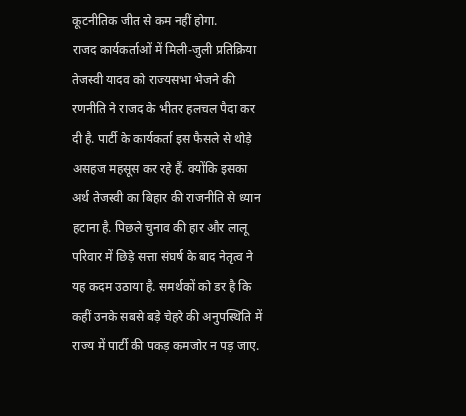कूटनीतिक जीत से कम नहीं होगा.
राजद कार्यकर्ताओं में मिली-जुली प्रतिक्रिया
तेजस्वी यादव को राज्यसभा भेजने की रणनीति ने राजद के भीतर हलचल पैदा कर दी है. पार्टी के कार्यकर्ता इस फैसले से थोड़े असहज महसूस कर रहे हैं. क्योंकि इसका अर्थ तेजस्वी का बिहार की राजनीति से ध्यान हटाना है. पिछले चुनाव की हार और लालू परिवार में छिड़े सत्ता संघर्ष के बाद नेतृत्व ने यह कदम उठाया है. समर्थकों को डर है कि कहीं उनके सबसे बड़े चेहरे की अनुपस्थिति में राज्य में पार्टी की पकड़ कमजोर न पड़ जाए.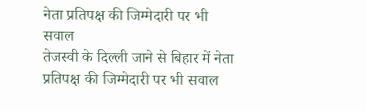नेता प्रतिपक्ष की जिम्मेदारी पर भी सवाल
तेजस्वी के दिल्ली जाने से बिहार में नेता प्रतिपक्ष की जिम्मेदारी पर भी सवाल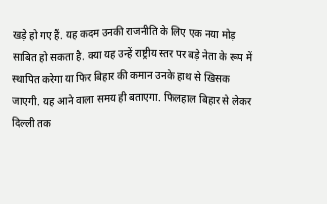खड़े हो गए हैं. यह कदम उनकी राजनीति के लिए एक नया मोड़ साबित हो सकता है. क्या यह उन्हें राष्ट्रीय स्तर पर बड़े नेता के रूप में स्थापित करेगा या फिर बिहार की कमान उनके हाथ से खिसक जाएगी. यह आने वाला समय ही बताएगा. फिलहाल बिहार से लेकर दिल्ली तक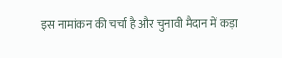इस नामांकन की चर्चा है और चुनावी मैदान में कड़ा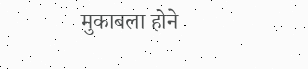मुकाबला होने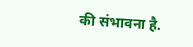की संभावना है.